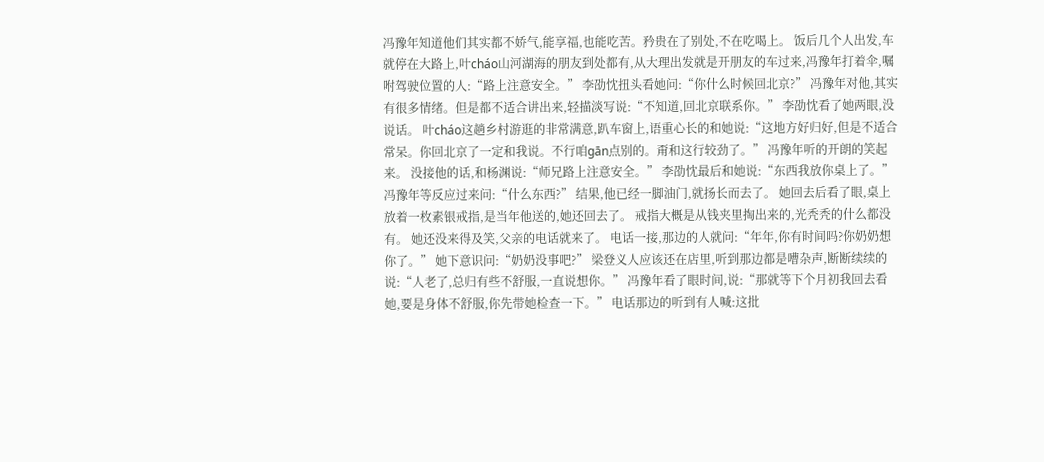冯豫年知道他们其实都不娇气,能享福,也能吃苦。矜贵在了别处,不在吃喝上。 饭后几个人出发,车就停在大路上,叶cháo山河湖海的朋友到处都有,从大理出发就是开朋友的车过来,冯豫年打着伞,嘱咐驾驶位置的人:“路上注意安全。” 李劭忱扭头看她问:“你什么时候回北京?” 冯豫年对他,其实有很多情绪。但是都不适合讲出来,轻描淡写说:“不知道,回北京联系你。” 李劭忱看了她两眼,没说话。 叶cháo这趟乡村游逛的非常满意,趴车窗上,语重心长的和她说:“这地方好归好,但是不适合常呆。你回北京了一定和我说。不行咱gān点别的。甭和这行较劲了。” 冯豫年听的开朗的笑起来。 没接他的话,和杨渊说:“师兄路上注意安全。” 李劭忱最后和她说:“东西我放你桌上了。” 冯豫年等反应过来问:“什么东西?” 结果,他已经一脚油门,就扬长而去了。 她回去后看了眼,桌上放着一枚素银戒指,是当年他送的,她还回去了。 戒指大概是从钱夹里掏出来的,光秃秃的什么都没有。 她还没来得及笑,父亲的电话就来了。 电话一接,那边的人就问:“年年,你有时间吗?你奶奶想你了。” 她下意识问:“奶奶没事吧?” 梁登义人应该还在店里,听到那边都是嘈杂声,断断续续的说:“人老了,总归有些不舒服,一直说想你。” 冯豫年看了眼时间,说:“那就等下个月初我回去看她,要是身体不舒服,你先带她检查一下。” 电话那边的听到有人喊:这批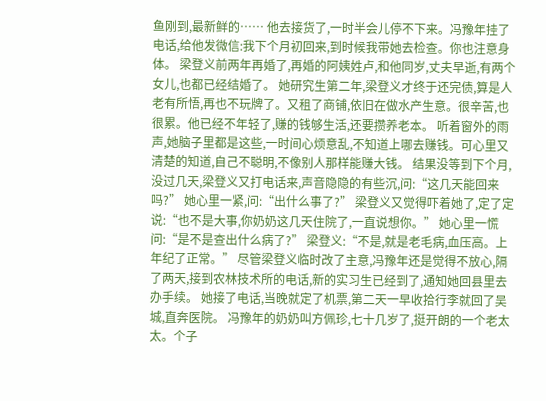鱼刚到,最新鲜的…… 他去接货了,一时半会儿停不下来。冯豫年挂了电话,给他发微信:我下个月初回来,到时候我带她去检查。你也注意身体。 梁登义前两年再婚了,再婚的阿姨姓卢,和他同岁,丈夫早逝,有两个女儿,也都已经结婚了。 她研究生第二年,梁登义才终于还完债,算是人老有所悟,再也不玩牌了。又租了商铺,依旧在做水产生意。很辛苦,也很累。他已经不年轻了,赚的钱够生活,还要攒养老本。 听着窗外的雨声,她脑子里都是这些,一时间心烦意乱,不知道上哪去赚钱。可心里又清楚的知道,自己不聪明,不像别人那样能赚大钱。 结果没等到下个月,没过几天,梁登义又打电话来,声音隐隐的有些沉,问:“这几天能回来吗?” 她心里一紧,问:“出什么事了?” 梁登义又觉得吓着她了,定了定说:“也不是大事,你奶奶这几天住院了,一直说想你。” 她心里一慌问:“是不是查出什么病了?” 梁登义:“不是,就是老毛病,血压高。上年纪了正常。” 尽管梁登义临时改了主意,冯豫年还是觉得不放心,隔了两天,接到农林技术所的电话,新的实习生已经到了,通知她回县里去办手续。 她接了电话,当晚就定了机票,第二天一早收拾行李就回了吴城,直奔医院。 冯豫年的奶奶叫方佩珍,七十几岁了,挺开朗的一个老太太。个子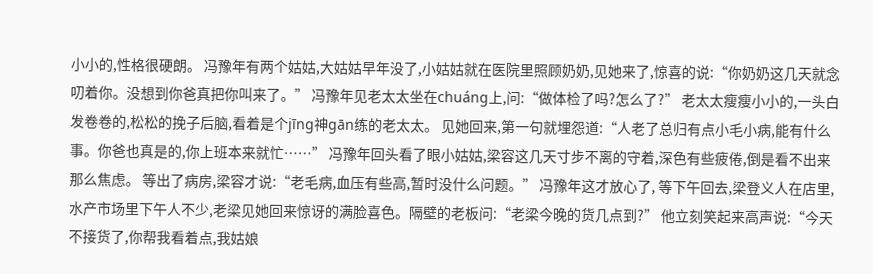小小的,性格很硬朗。 冯豫年有两个姑姑,大姑姑早年没了,小姑姑就在医院里照顾奶奶,见她来了,惊喜的说:“你奶奶这几天就念叨着你。没想到你爸真把你叫来了。” 冯豫年见老太太坐在chuáng上,问:“做体检了吗?怎么了?” 老太太瘦瘦小小的,一头白发卷卷的,松松的挽子后脑,看着是个jīng神gān练的老太太。 见她回来,第一句就埋怨道:“人老了总归有点小毛小病,能有什么事。你爸也真是的,你上班本来就忙……” 冯豫年回头看了眼小姑姑,梁容这几天寸步不离的守着,深色有些疲倦,倒是看不出来那么焦虑。 等出了病房,梁容才说:“老毛病,血压有些高,暂时没什么问题。” 冯豫年这才放心了, 等下午回去,梁登义人在店里,水产市场里下午人不少,老梁见她回来惊讶的满脸喜色。隔壁的老板问:“老梁今晚的货几点到?” 他立刻笑起来高声说:“今天不接货了,你帮我看着点,我姑娘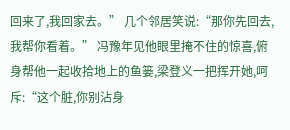回来了,我回家去。” 几个邻居笑说:“那你先回去,我帮你看着。” 冯豫年见他眼里掩不住的惊喜,俯身帮他一起收拾地上的鱼篓,梁登义一把挥开她,呵斥:“这个脏,你别沾身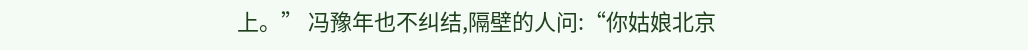上。” 冯豫年也不纠结,隔壁的人问:“你姑娘北京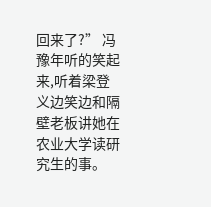回来了?” 冯豫年听的笑起来,听着梁登义边笑边和隔壁老板讲她在农业大学读研究生的事。